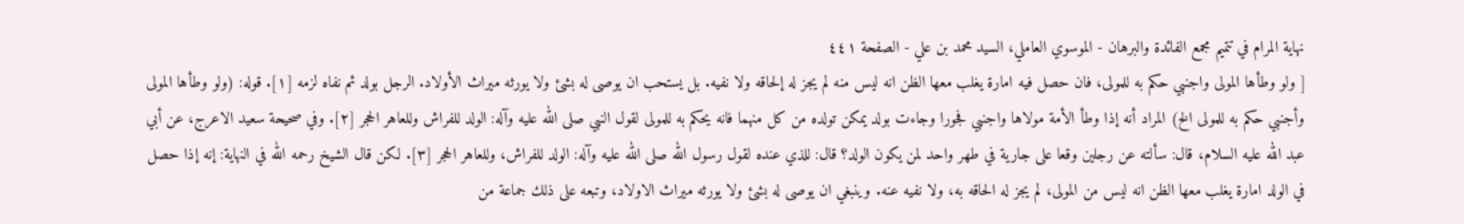نهاية المرام في تتميم مجمع الفائدة والبرهان - الموسوي العاملي، السيد محمد بن علي - الصفحة ٤٤١
[ ولو وطأها المولى واجنبي حكم به للمولى، فان حصل فيه امارة يغلب معها الظن انه ليس منه لم يجز له إلحاقه ولا نفيه. بل يستحب ان يوصى له بشئ ولا يورثه ميراث الأولاد. الرجل بولد ثم نفاه لزمه [١]. قوله: (ولو وطأها المولى وأجنبي حكم به للمولى الخ) المراد أنه إذا وطأ الأمة مولاها واجنبي فجورا وجاءت بولد يمكن تولده من كل منهما فانه يحكم به للمولى لقول النبي صلى الله عليه وآله: الولد للفراش وللعاهر الحجر [٢]. وفي صحيحة سعيد الاعرج، عن أبي عبد الله عليه السلام، قال: سألته عن رجلين وقعا على جارية في طهر واحد لمن يكون الولد؟ قال: للذي عنده لقول رسول الله صلى الله عليه وآله: الولد للفراش، وللعاهر الحجر [٣]. لكن قال الشيخ رحمه الله في النهاية: إنه إذا حصل في الولد امارة يغلب معها الظن انه ليس من المولى، لم يجز له الحاقه به، ولا نفيه عنه. وينبغي ان يوصى له بشئ ولا يورثه ميراث الاولاد، وتبعه على ذلك جماعة من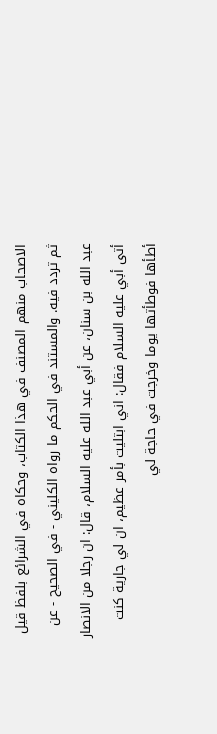الاصحاب منهم المصنف في هذا الكتاب، وحكاه في الشرائع بلفظ قيل ثم تردد فيه. والمستند في الحكم ما رواه الكليني - في الصحيح - عن عبد الله بن سنان، عن أبي عبد الله عليه السلام، قال: ان رجلا من الانصار أتى أبي عليه السلام فقال: اني ابتليت بأمر عظيم، ان لي جارية كنت أطأها فوطأتها يوما وخرجت في حاجة لي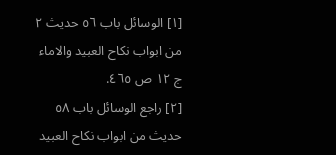[١] الوسائل باب ٥٦ حديث ٢ من ابواب نكاح العبيد والاماء ج ١٢ ص ٤٦٥.
[٢] راجع الوسائل باب ٥٨ حديث من ابواب نكاح العبيد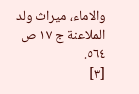والاماء، ميراث ولد الملاعنة ج ١٧ ص ٥٦٤.
[٣]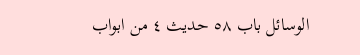الوسائل باب ٥٨ حديث ٤ من ابواب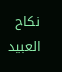نكاح العبيد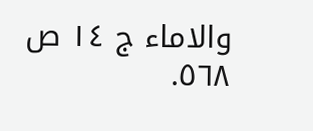والاماء ج ١٤ ص ٥٦٨.